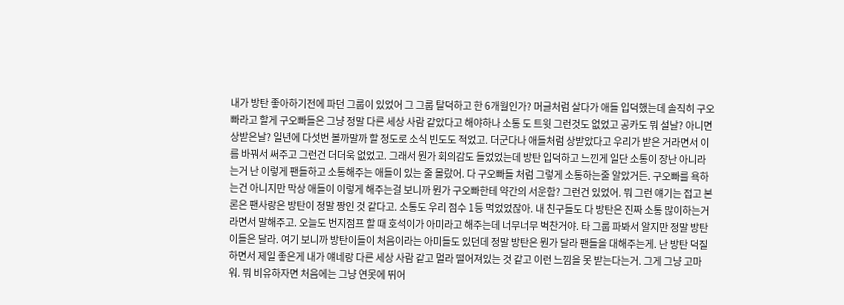내가 방탄 좋아하기전에 파던 그룹이 있었어 그 그룹 탈덕하고 한 6개월인가? 머글처럼 살다가 애들 입덕했는데 솔직히 구오빠라고 할게 구오빠들은 그냥 정말 다른 세상 사람 같았다고 해야하나 소통 도 트윗 그런것도 없었고 공카도 뭐 설날? 아니면 상받은날? 일년에 다섯번 볼까말까 할 정도로 소식 빈도도 적었고. 더군다나 애들처럼 상받았다고 우리가 받은 거라면서 이름 바꿔서 써주고 그런건 더더욱 없었고. 그래서 뭔가 회의감도 들었었는데 방탄 입덕하고 느낀게 일단 소통이 장난 아니라는거 난 이렇게 팬들하고 소통해주는 애들이 있는 줄 몰랐어. 다 구오빠들 처럼 그렇게 소통하는줄 알았거든. 구오빠를 욕하는건 아니지만 막상 애들이 이렇게 해주는걸 보니까 뭔가 구오빠한테 약간의 서운함? 그런건 있었어. 뭐 그런 얘기는 접고 본론은 팬사랑은 방탄이 정말 짱인 것 같다고. 소통도 우리 점수 1등 먹었었잖아. 내 친구들도 다 방탄은 진짜 소통 많이하는거라면서 말해주고. 오늘도 번지점프 할 때 호석이가 아미라고 해주는데 너무너무 벅찬거야. 타 그룹 파봐서 알지만 정말 방탄이들은 달라. 여기 보니까 방탄이들이 처음이라는 아미들도 있던데 정말 방탄은 뭔가 달라 팬들을 대해주는게. 난 방탄 덕질하면서 제일 좋은게 내가 얘네랑 다른 세상 사람 같고 멀라 떨어져있는 것 같고 이런 느낌을 못 받는다는거. 그게 그냥 고마워. 뭐 비유하자면 처음에는 그냥 연못에 뛰어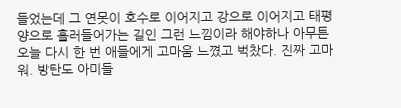들었는데 그 연못이 호수로 이어지고 강으로 이어지고 태평양으로 흘러들어가는 길인 그런 느낌이라 해야하나 아무튼 오늘 다시 한 번 애들에게 고마움 느꼈고 벅찼다. 진짜 고마워. 방탄도 아미들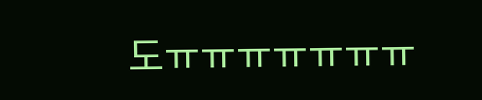도ㅠㅠㅠㅠㅠㅠㅠ